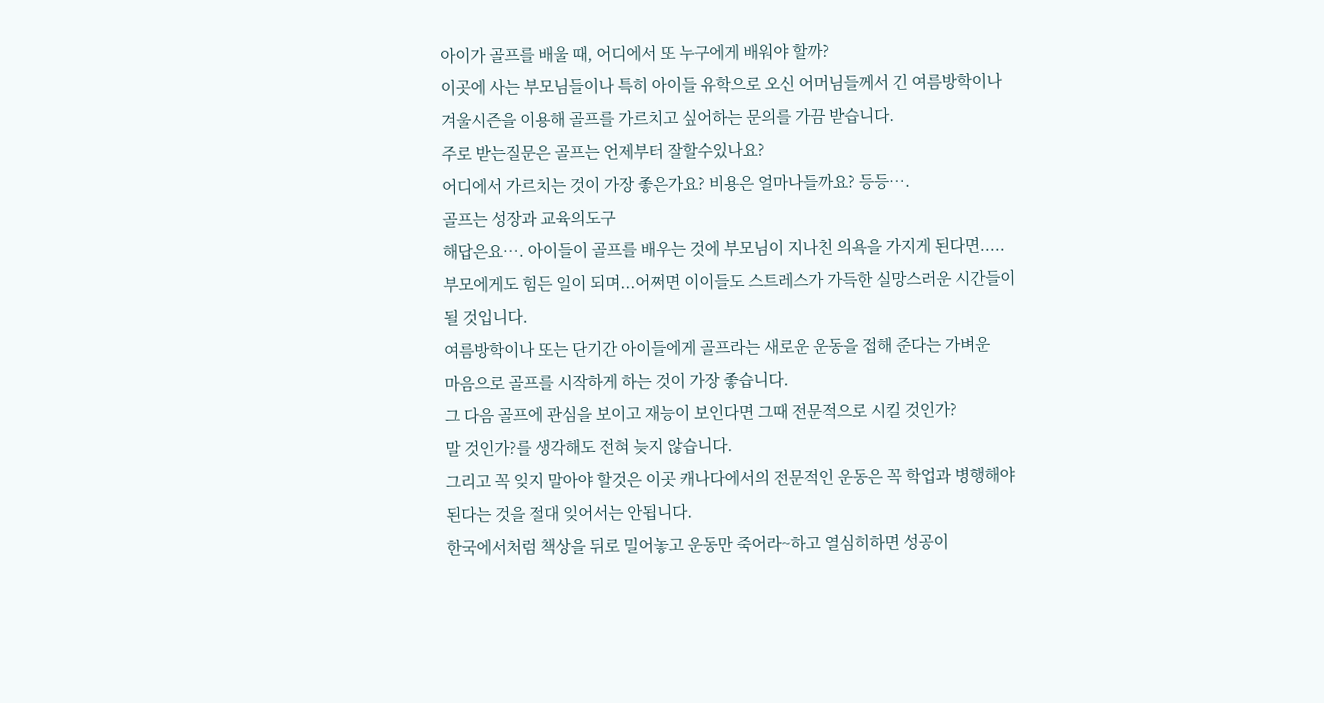아이가 골프를 배울 때, 어디에서 또 누구에게 배워야 할까?
이곳에 사는 부모님들이나 특히 아이들 유학으로 오신 어머님들께서 긴 여름방학이나
겨울시즌을 이용해 골프를 가르치고 싶어하는 문의를 가끔 받습니다.
주로 받는질문은 골프는 언제부터 잘할수있나요?
어디에서 가르치는 것이 가장 좋은가요? 비용은 얼마나들까요? 등등….
골프는 성장과 교육의도구
해답은요…. 아이들이 골프를 배우는 것에 부모님이 지나친 의욕을 가지게 된다면.....
부모에게도 힘든 일이 되며...어쩌면 이이들도 스트레스가 가득한 실망스러운 시간들이
될 것입니다.
여름방학이나 또는 단기간 아이들에게 골프라는 새로운 운동을 접해 준다는 가벼운
마음으로 골프를 시작하게 하는 것이 가장 좋습니다.
그 다음 골프에 관심을 보이고 재능이 보인다면 그때 전문적으로 시킬 것인가?
말 것인가?를 생각해도 전혀 늦지 않습니다.
그리고 꼭 잊지 말아야 할것은 이곳 캐나다에서의 전문적인 운동은 꼭 학업과 병행해야
된다는 것을 절대 잊어서는 안됩니다.
한국에서처럼 책상을 뒤로 밀어놓고 운동만 죽어라~하고 열심히하면 성공이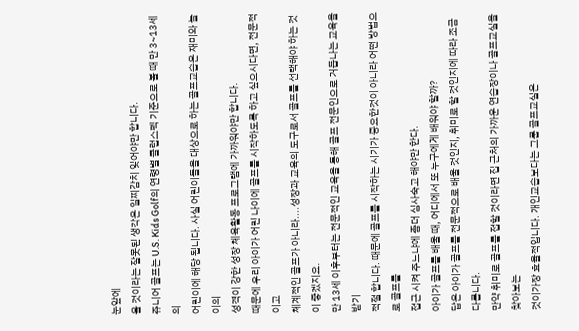눈앞에
올 것이라는 잘못된 생각은 일찌감치 잊어야만 합니다.
쥬니어 골프는 U.S. Kids Golf의 연령별 클럽스펙 기준으로 볼 때 만 3~13세의
어린이에 해당 됩니다. 사실 어린이들을 대상으로 하는 골프교습은 재미와 놀이의
성격이 강한 성장 체육활동 프로그램에 가까워야만 합니다.
때문에 우리 아이가 어린 나이에 골프를 시작하도록 하고 싶으시다면, 전문적이고
체계적인 골프가 아니라....성장과 교육의 도구로서 골프를 선택해야 하는 것이 좋겠지요.
만 13세 이후부터는 전문적인 교육을 통해 골프 전문인으로 거듭나는 교육을 받기
적절 합니다. 때문에 골프를 시작하는 시기가 중요한것이 아니라 어떤 방법으로 골프를
접근 시켜 주느냐에 좀더 심사숙고 해야만 한다.
아이가 골프를 배울 때, 어디에서 또 누구에게 배워야 할까?
답은 아이가 골프를 전문적으로 배울 것인지, 취미로 할 것인지에 따라 조금 다릅니다.
만약 취미로 골프를 접할 것이라면 집 근처의 가까운 연습장이나 골프교실을 찾아보는
것이가장 효율적입니다. 개인교습보다는 그룹 골프교실은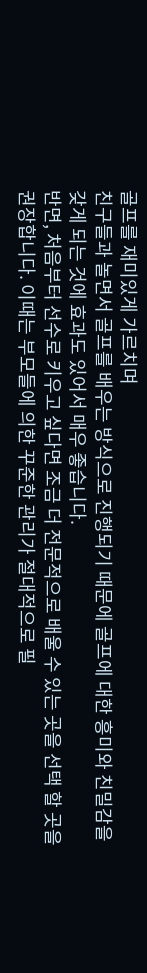골프를 재미있게 가르치며
친구들과 놀면서 골프를 배우는 방식으로 진행되기 때문에 골프에 대한 흥미와 친밀감을
갖게 되는 것에 효과도 있어서 매우 좋습니다.
반면, 처음부터 선수로 키우고 싶다면 조금 더 전문적으로 배울 수 있는 곳을 선택 할 곳을
권장합니다. 이때는 부모들에 의한 꾸준한 관리가 절대적으로 필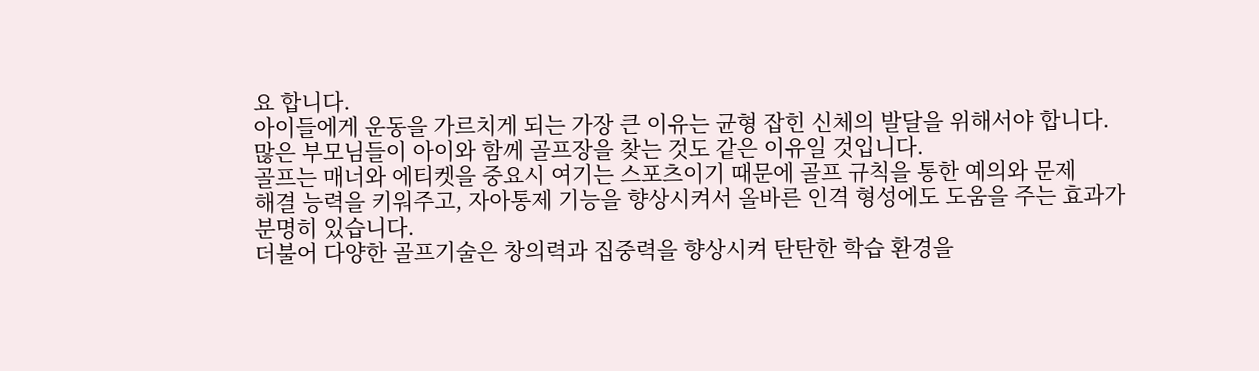요 합니다.
아이들에게 운동을 가르치게 되는 가장 큰 이유는 균형 잡힌 신체의 발달을 위해서야 합니다.
많은 부모님들이 아이와 함께 골프장을 찾는 것도 같은 이유일 것입니다.
골프는 매너와 에티켓을 중요시 여기는 스포츠이기 때문에 골프 규칙을 통한 예의와 문제
해결 능력을 키워주고, 자아통제 기능을 향상시켜서 올바른 인격 형성에도 도움을 주는 효과가
분명히 있습니다.
더불어 다양한 골프기술은 창의력과 집중력을 향상시켜 탄탄한 학습 환경을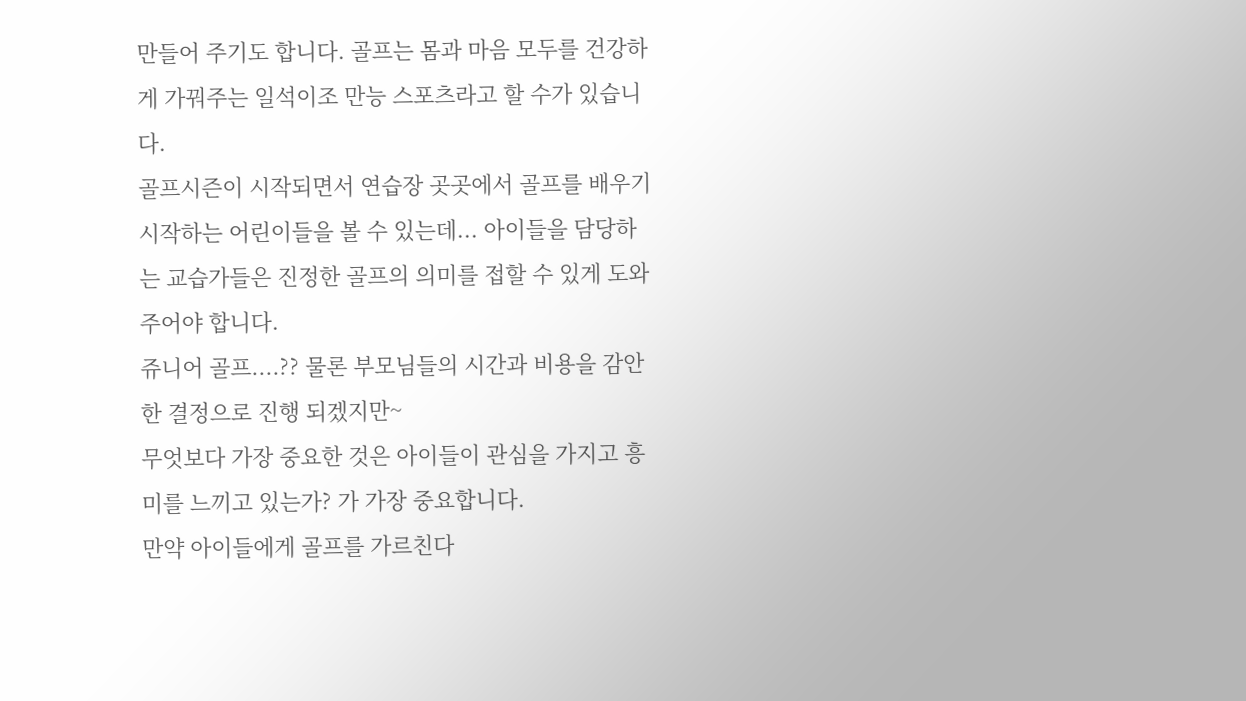만들어 주기도 합니다. 골프는 몸과 마음 모두를 건강하게 가꿔주는 일석이조 만능 스포츠라고 할 수가 있습니다.
골프시즌이 시작되면서 연습장 곳곳에서 골프를 배우기 시작하는 어린이들을 볼 수 있는데... 아이들을 담당하는 교습가들은 진정한 골프의 의미를 접할 수 있게 도와 주어야 합니다.
쥬니어 골프....?? 물론 부모님들의 시간과 비용을 감안한 결정으로 진행 되겠지만~
무엇보다 가장 중요한 것은 아이들이 관심을 가지고 흥미를 느끼고 있는가? 가 가장 중요합니다.
만약 아이들에게 골프를 가르친다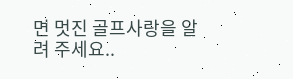면 멋진 골프사랑을 알려 주세요..